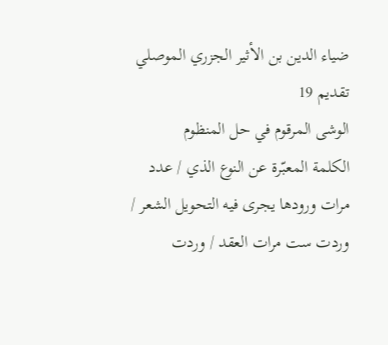ضياء الدين بن الأثير الجزري الموصلي
تقديم 19
الوشى المرقوم في حل المنظوم
الكلمة المعبّرة عن النوع الذي / عدد مرات ورودها يجرى فيه التحويل الشعر / وردت ست مرات العقد / وردت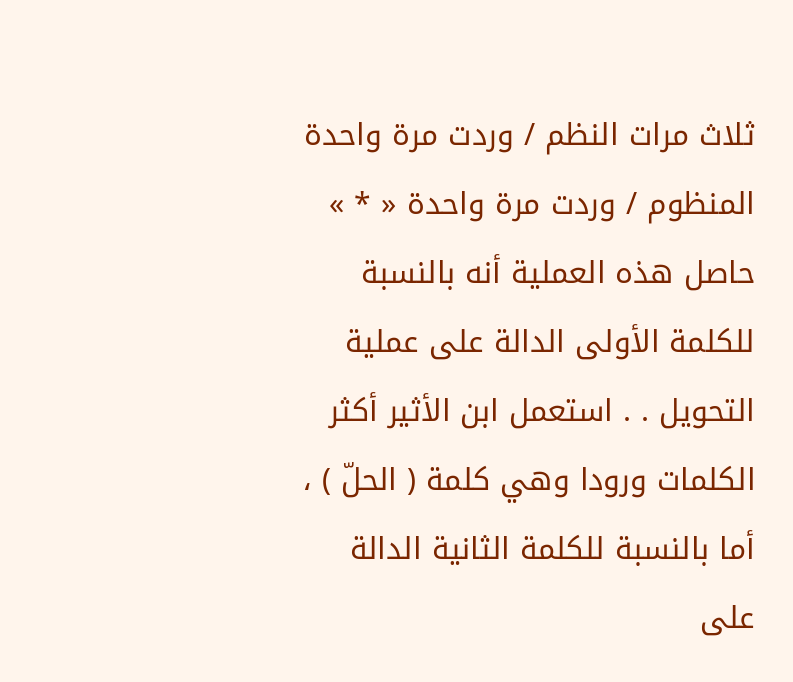ثلاث مرات النظم / وردت مرة واحدة المنظوم / وردت مرة واحدة « * » حاصل هذه العملية أنه بالنسبة للكلمة الأولى الدالة على عملية التحويل . . استعمل ابن الأثير أكثر الكلمات ورودا وهي كلمة ( الحلّ ) ، أما بالنسبة للكلمة الثانية الدالة على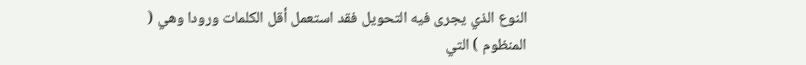النوع الذي يجرى فيه التحويل فقد استعمل أقل الكلمات ورودا وهي ( المنظوم ) التي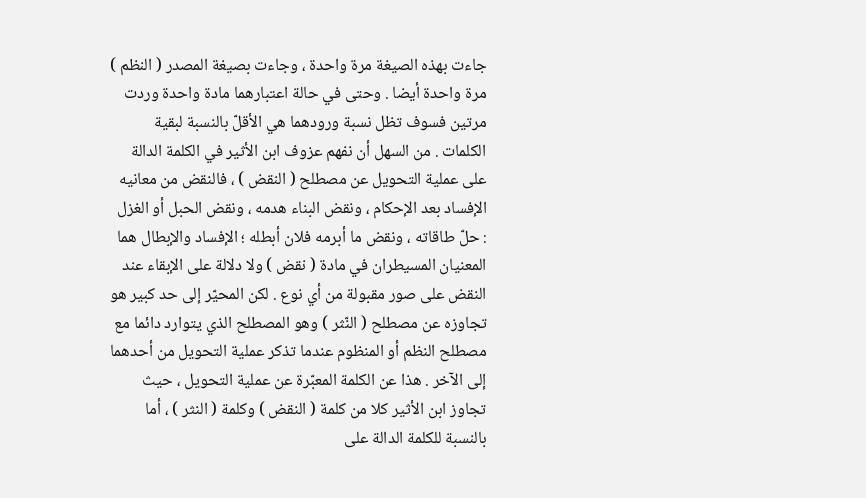جاءت بهذه الصيغة مرة واحدة ، وجاءت بصيغة المصدر ( النظم ) مرة واحدة أيضا . وحتى في حالة اعتبارهما مادة واحدة وردت مرتين فسوف تظل نسبة ورودهما هي الأقلّ بالنسبة لبقية الكلمات . من السهل أن نفهم عزوف ابن الأثير في الكلمة الدالة على عملية التحويل عن مصطلح ( النقض ) ، فالنقض من معانيه الإفساد بعد الإحكام ، ونقض البناء هدمه ، ونقض الحبل أو الغزل : حلّ طاقاته ، ونقض ما أبرمه فلان أبطله ؛ الإفساد والإبطال هما المعنيان المسيطران في مادة ( نقض ) ولا دلالة على الإبقاء عند النقض على صور مقبولة من أي نوع . لكن المحيّر إلى حد كبير هو تجاوزه عن مصطلح ( النّثر ) وهو المصطلح الذي يتوارد دائما مع مصطلح النظم أو المنظوم عندما تذكر عملية التحويل من أحدهما إلى الآخر . هذا عن الكلمة المعبّرة عن عملية التحويل ، حيث تجاوز ابن الأثير كلا من كلمة ( النقض ) وكلمة ( النثر ) ، أما بالنسبة للكلمة الدالة على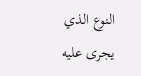النوع الذي يجرى عليه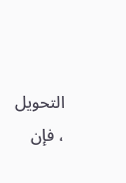التحويل ، فإن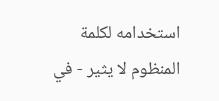استخدامه لكلمة المنظوم لا يثير - في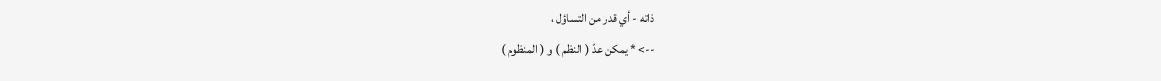ذاته - أي قدر من التساؤل ،
--> * يمكن عدّ ( النظم ) و ( المنظوم )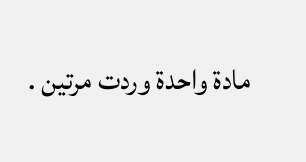مادة واحدة وردت مرتين .